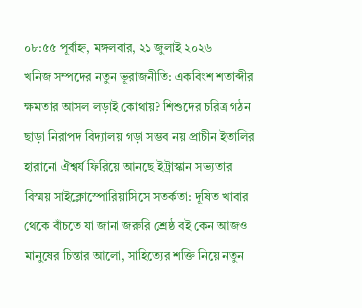০৮:৫৫ পূর্বাহ্ন, মঙ্গলবার, ২১ জুলাই ২০২৬
খনিজ সম্পদের নতুন ভূরাজনীতি: একবিংশ শতাব্দীর ক্ষমতার আসল লড়াই কোথায়? শিশুদের চরিত্র গঠন ছাড়া নিরাপদ বিদ্যালয় গড়া সম্ভব নয় প্রাচীন ইতালির হারানো ঐশ্বর্য ফিরিয়ে আনছে ইট্রাস্কান সভ্যতার বিস্ময় সাইক্লোস্পোরিয়াসিসে সতর্কতা: দূষিত খাবার থেকে বাঁচতে যা জানা জরুরি শ্রেষ্ঠ বই কেন আজও মানুষের চিন্তার আলো, সাহিত্যের শক্তি নিয়ে নতুন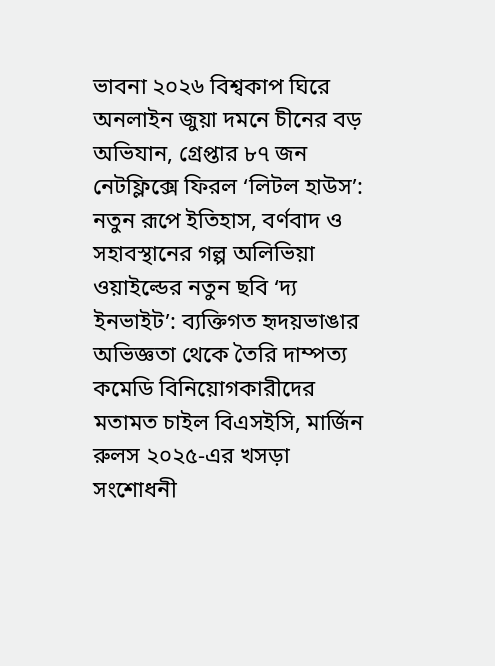ভাবনা ২০২৬ বিশ্বকাপ ঘিরে অনলাইন জুয়া দমনে চীনের বড় অভিযান, গ্রেপ্তার ৮৭ জন নেটফ্লিক্সে ফিরল ‘লিটল হাউস’: নতুন রূপে ইতিহাস, বর্ণবাদ ও সহাবস্থানের গল্প অলিভিয়া ওয়াইল্ডের নতুন ছবি ‘দ্য ইনভাইট’: ব্যক্তিগত হৃদয়ভাঙার অভিজ্ঞতা থেকে তৈরি দাম্পত্য কমেডি বিনিয়োগকারীদের মতামত চাইল বিএসইসি, মার্জিন রুলস ২০২৫-এর খসড়া সংশোধনী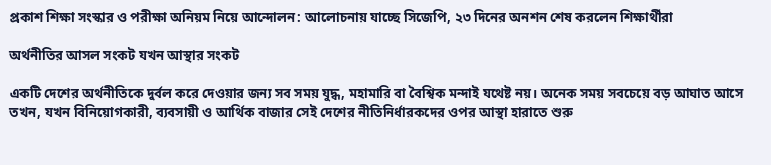প্রকাশ শিক্ষা সংস্কার ও পরীক্ষা অনিয়ম নিয়ে আন্দোলন: আলোচনায় যাচ্ছে সিজেপি, ২৩ দিনের অনশন শেষ করলেন শিক্ষার্থীরা

অর্থনীতির আসল সংকট যখন আস্থার সংকট

একটি দেশের অর্থনীতিকে দুর্বল করে দেওয়ার জন্য সব সময় যুদ্ধ, মহামারি বা বৈশ্বিক মন্দাই যথেষ্ট নয়। অনেক সময় সবচেয়ে বড় আঘাত আসে তখন, যখন বিনিয়োগকারী, ব্যবসায়ী ও আর্থিক বাজার সেই দেশের নীতিনির্ধারকদের ওপর আস্থা হারাতে শুরু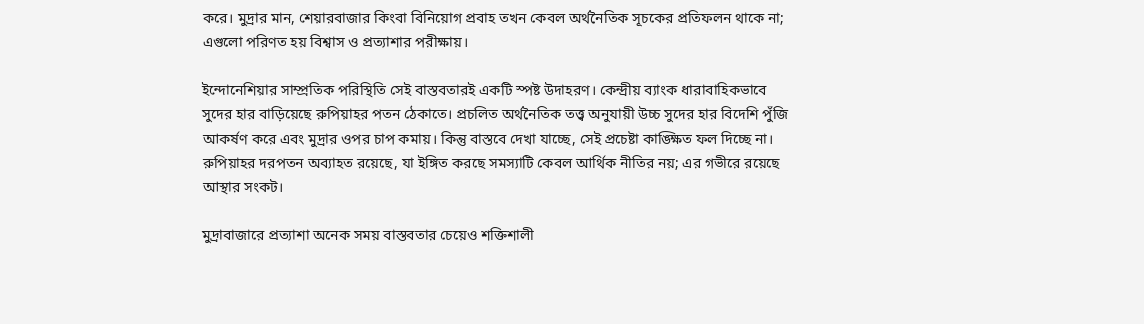করে। মুদ্রার মান, শেয়ারবাজার কিংবা বিনিয়োগ প্রবাহ তখন কেবল অর্থনৈতিক সূচকের প্রতিফলন থাকে না; এগুলো পরিণত হয় বিশ্বাস ও প্রত্যাশার পরীক্ষায়।

ইন্দোনেশিয়ার সাম্প্রতিক পরিস্থিতি সেই বাস্তবতারই একটি স্পষ্ট উদাহরণ। কেন্দ্রীয় ব্যাংক ধারাবাহিকভাবে সুদের হার বাড়িয়েছে রুপিয়াহর পতন ঠেকাতে। প্রচলিত অর্থনৈতিক তত্ত্ব অনুযায়ী উচ্চ সুদের হার বিদেশি পুঁজি আকর্ষণ করে এবং মুদ্রার ওপর চাপ কমায়। কিন্তু বাস্তবে দেখা যাচ্ছে, সেই প্রচেষ্টা কাঙ্ক্ষিত ফল দিচ্ছে না। রুপিয়াহর দরপতন অব্যাহত রয়েছে, যা ইঙ্গিত করছে সমস্যাটি কেবল আর্থিক নীতির নয়; এর গভীরে রয়েছে আস্থার সংকট।

মুদ্রাবাজারে প্রত্যাশা অনেক সময় বাস্তবতার চেয়েও শক্তিশালী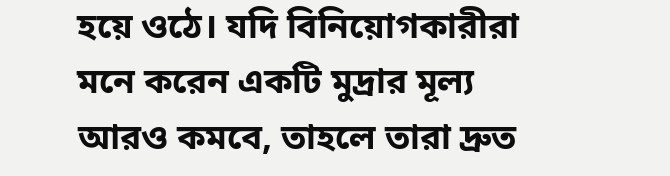হয়ে ওঠে। যদি বিনিয়োগকারীরা মনে করেন একটি মুদ্রার মূল্য আরও কমবে, তাহলে তারা দ্রুত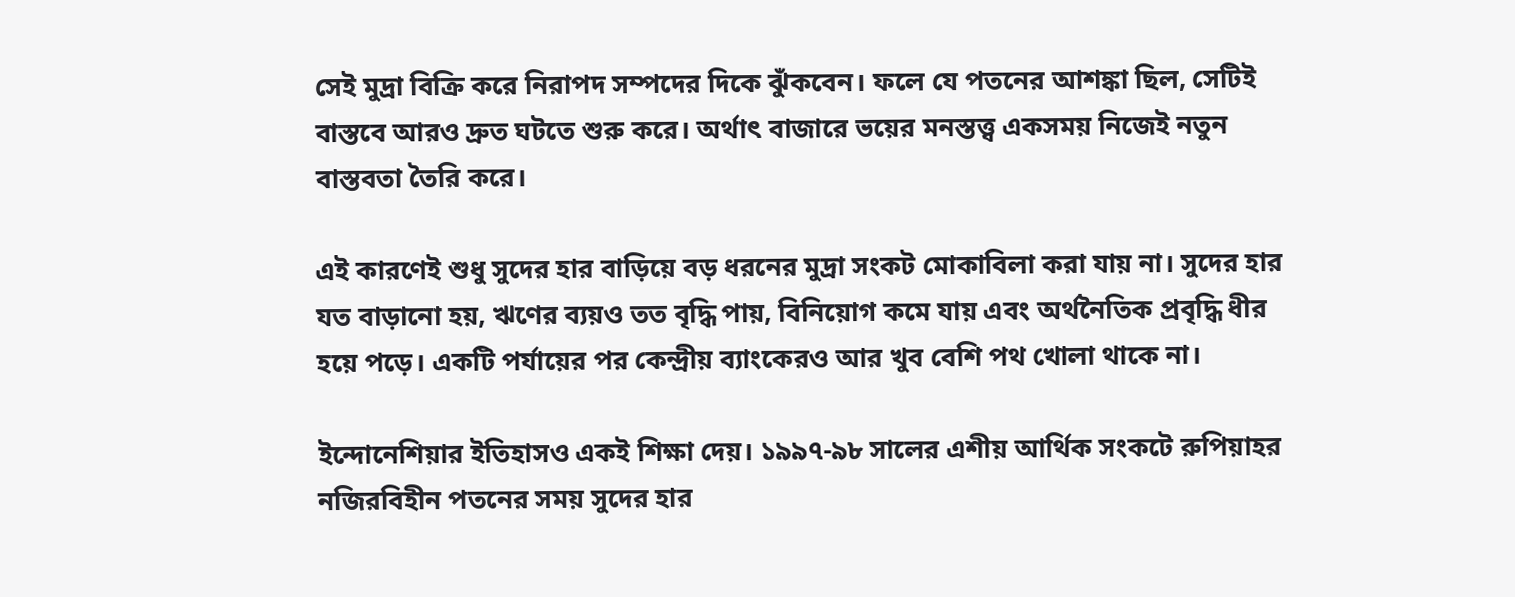সেই মুদ্রা বিক্রি করে নিরাপদ সম্পদের দিকে ঝুঁকবেন। ফলে যে পতনের আশঙ্কা ছিল, সেটিই বাস্তবে আরও দ্রুত ঘটতে শুরু করে। অর্থাৎ বাজারে ভয়ের মনস্তত্ত্ব একসময় নিজেই নতুন বাস্তবতা তৈরি করে।

এই কারণেই শুধু সুদের হার বাড়িয়ে বড় ধরনের মুদ্রা সংকট মোকাবিলা করা যায় না। সুদের হার যত বাড়ানো হয়, ঋণের ব্যয়ও তত বৃদ্ধি পায়, বিনিয়োগ কমে যায় এবং অর্থনৈতিক প্রবৃদ্ধি ধীর হয়ে পড়ে। একটি পর্যায়ের পর কেন্দ্রীয় ব্যাংকেরও আর খুব বেশি পথ খোলা থাকে না।

ইন্দোনেশিয়ার ইতিহাসও একই শিক্ষা দেয়। ১৯৯৭-৯৮ সালের এশীয় আর্থিক সংকটে রুপিয়াহর নজিরবিহীন পতনের সময় সুদের হার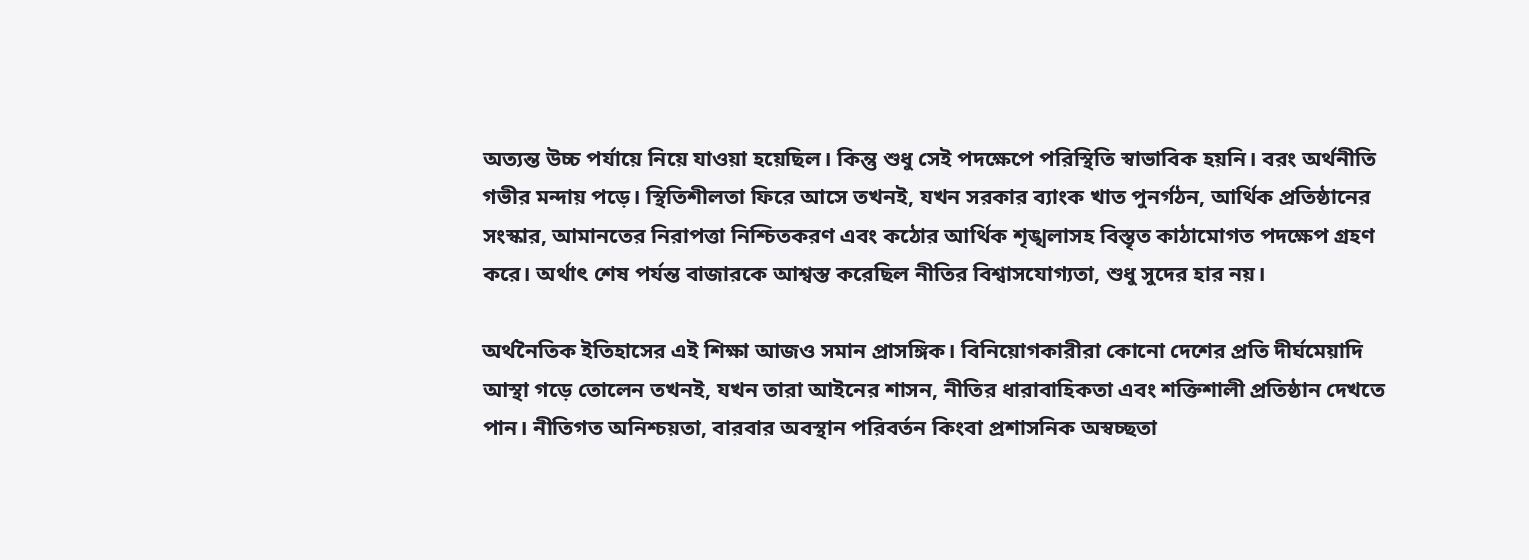অত্যন্ত উচ্চ পর্যায়ে নিয়ে যাওয়া হয়েছিল। কিন্তু শুধু সেই পদক্ষেপে পরিস্থিতি স্বাভাবিক হয়নি। বরং অর্থনীতি গভীর মন্দায় পড়ে। স্থিতিশীলতা ফিরে আসে তখনই, যখন সরকার ব্যাংক খাত পুনর্গঠন, আর্থিক প্রতিষ্ঠানের সংস্কার, আমানতের নিরাপত্তা নিশ্চিতকরণ এবং কঠোর আর্থিক শৃঙ্খলাসহ বিস্তৃত কাঠামোগত পদক্ষেপ গ্রহণ করে। অর্থাৎ শেষ পর্যন্ত বাজারকে আশ্বস্ত করেছিল নীতির বিশ্বাসযোগ্যতা, শুধু সুদের হার নয়।

অর্থনৈতিক ইতিহাসের এই শিক্ষা আজও সমান প্রাসঙ্গিক। বিনিয়োগকারীরা কোনো দেশের প্রতি দীর্ঘমেয়াদি আস্থা গড়ে তোলেন তখনই, যখন তারা আইনের শাসন, নীতির ধারাবাহিকতা এবং শক্তিশালী প্রতিষ্ঠান দেখতে পান। নীতিগত অনিশ্চয়তা, বারবার অবস্থান পরিবর্তন কিংবা প্রশাসনিক অস্বচ্ছতা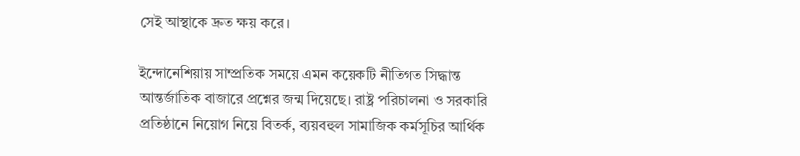সেই আস্থাকে দ্রুত ক্ষয় করে।

ইন্দোনেশিয়ায় সাম্প্রতিক সময়ে এমন কয়েকটি নীতিগত সিদ্ধান্ত আন্তর্জাতিক বাজারে প্রশ্নের জন্ম দিয়েছে। রাষ্ট্র পরিচালনা ও সরকারি প্রতিষ্ঠানে নিয়োগ নিয়ে বিতর্ক, ব্যয়বহুল সামাজিক কর্মসূচির আর্থিক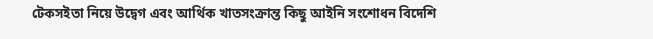টেকসইতা নিয়ে উদ্বেগ এবং আর্থিক খাতসংক্রান্ত কিছু আইনি সংশোধন বিদেশি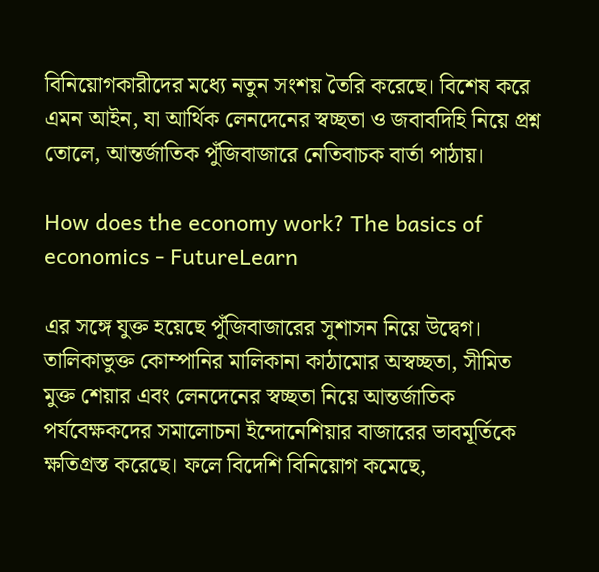বিনিয়োগকারীদের মধ্যে নতুন সংশয় তৈরি করেছে। বিশেষ করে এমন আইন, যা আর্থিক লেনদেনের স্বচ্ছতা ও জবাবদিহি নিয়ে প্রশ্ন তোলে, আন্তর্জাতিক পুঁজিবাজারে নেতিবাচক বার্তা পাঠায়।

How does the economy work? The basics of economics - FutureLearn

এর সঙ্গে যুক্ত হয়েছে পুঁজিবাজারের সুশাসন নিয়ে উদ্বেগ। তালিকাভুক্ত কোম্পানির মালিকানা কাঠামোর অস্বচ্ছতা, সীমিত মুক্ত শেয়ার এবং লেনদেনের স্বচ্ছতা নিয়ে আন্তর্জাতিক পর্যবেক্ষকদের সমালোচনা ইন্দোনেশিয়ার বাজারের ভাবমূর্তিকে ক্ষতিগ্রস্ত করেছে। ফলে বিদেশি বিনিয়োগ কমেছে,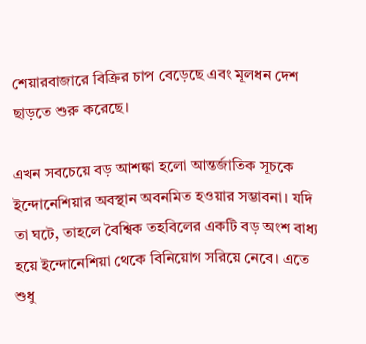শেয়ারবাজারে বিক্রির চাপ বেড়েছে এবং মূলধন দেশ ছাড়তে শুরু করেছে।

এখন সবচেয়ে বড় আশঙ্কা হলো আন্তর্জাতিক সূচকে ইন্দোনেশিয়ার অবস্থান অবনমিত হওয়ার সম্ভাবনা। যদি তা ঘটে, তাহলে বৈশ্বিক তহবিলের একটি বড় অংশ বাধ্য হয়ে ইন্দোনেশিয়া থেকে বিনিয়োগ সরিয়ে নেবে। এতে শুধু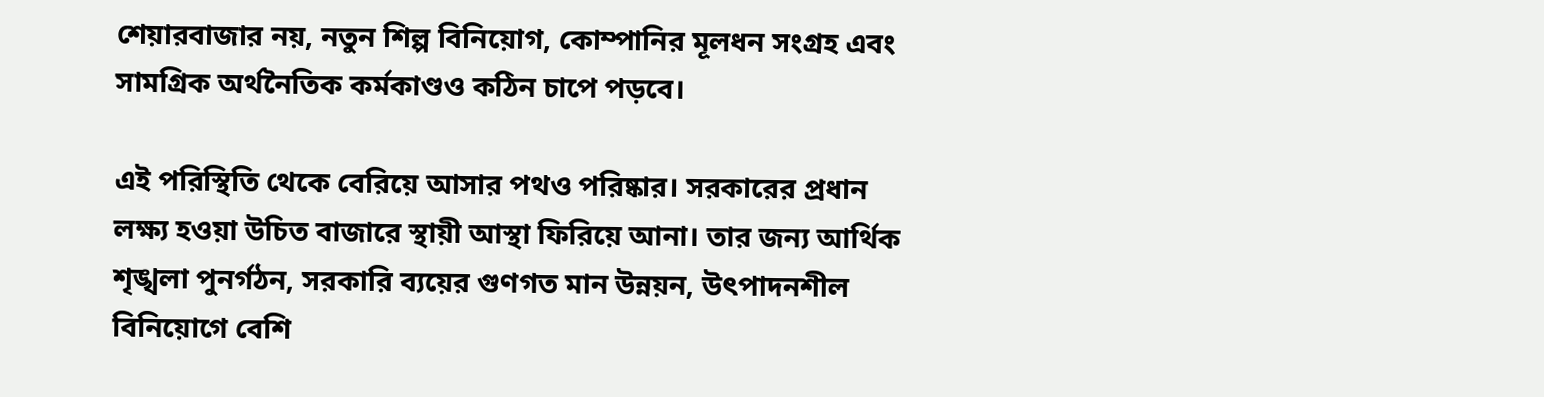শেয়ারবাজার নয়, নতুন শিল্প বিনিয়োগ, কোম্পানির মূলধন সংগ্রহ এবং সামগ্রিক অর্থনৈতিক কর্মকাণ্ডও কঠিন চাপে পড়বে।

এই পরিস্থিতি থেকে বেরিয়ে আসার পথও পরিষ্কার। সরকারের প্রধান লক্ষ্য হওয়া উচিত বাজারে স্থায়ী আস্থা ফিরিয়ে আনা। তার জন্য আর্থিক শৃঙ্খলা পুনর্গঠন, সরকারি ব্যয়ের গুণগত মান উন্নয়ন, উৎপাদনশীল বিনিয়োগে বেশি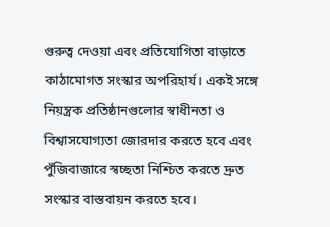গুরুত্ব দেওয়া এবং প্রতিযোগিতা বাড়াতে কাঠামোগত সংস্কার অপরিহার্য। একই সঙ্গে নিয়ন্ত্রক প্রতিষ্ঠানগুলোর স্বাধীনতা ও বিশ্বাসযোগ্যতা জোরদার করতে হবে এবং পুঁজিবাজারে স্বচ্ছতা নিশ্চিত করতে দ্রুত সংস্কার বাস্তবায়ন করতে হবে।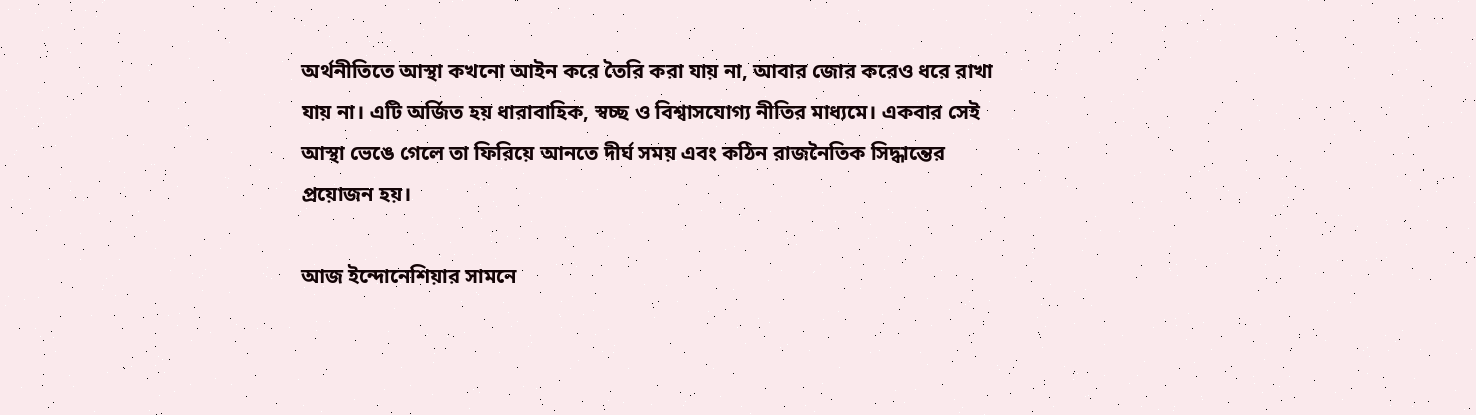অর্থনীতিতে আস্থা কখনো আইন করে তৈরি করা যায় না, আবার জোর করেও ধরে রাখা যায় না। এটি অর্জিত হয় ধারাবাহিক, স্বচ্ছ ও বিশ্বাসযোগ্য নীতির মাধ্যমে। একবার সেই আস্থা ভেঙে গেলে তা ফিরিয়ে আনতে দীর্ঘ সময় এবং কঠিন রাজনৈতিক সিদ্ধান্তের প্রয়োজন হয়।

আজ ইন্দোনেশিয়ার সামনে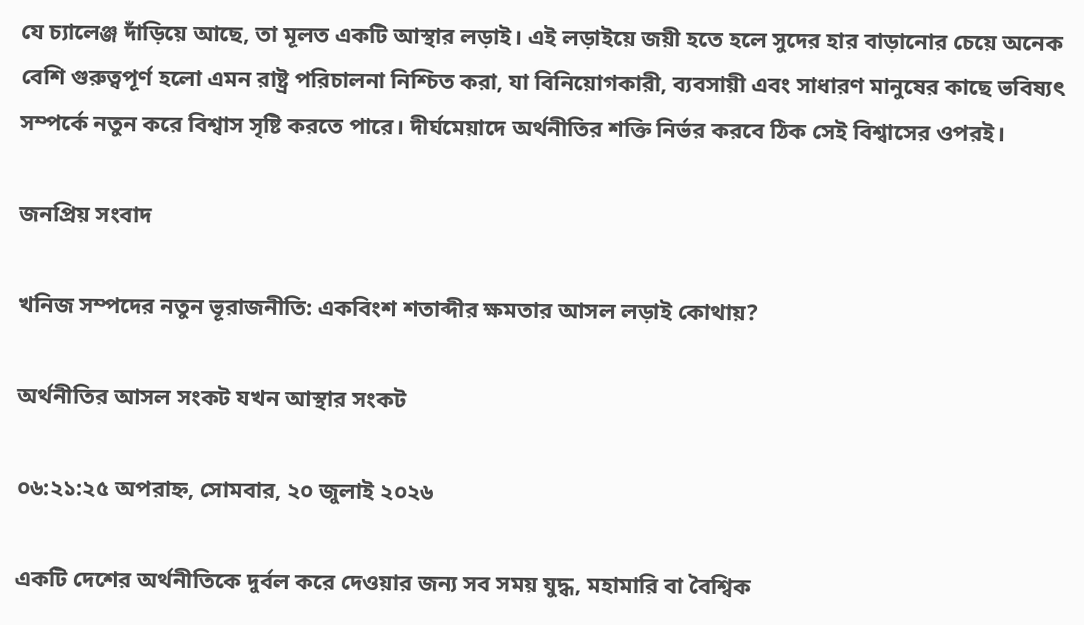যে চ্যালেঞ্জ দাঁড়িয়ে আছে, তা মূলত একটি আস্থার লড়াই। এই লড়াইয়ে জয়ী হতে হলে সুদের হার বাড়ানোর চেয়ে অনেক বেশি গুরুত্বপূর্ণ হলো এমন রাষ্ট্র পরিচালনা নিশ্চিত করা, যা বিনিয়োগকারী, ব্যবসায়ী এবং সাধারণ মানুষের কাছে ভবিষ্যৎ সম্পর্কে নতুন করে বিশ্বাস সৃষ্টি করতে পারে। দীর্ঘমেয়াদে অর্থনীতির শক্তি নির্ভর করবে ঠিক সেই বিশ্বাসের ওপরই।

জনপ্রিয় সংবাদ

খনিজ সম্পদের নতুন ভূরাজনীতি: একবিংশ শতাব্দীর ক্ষমতার আসল লড়াই কোথায়?

অর্থনীতির আসল সংকট যখন আস্থার সংকট

০৬:২১:২৫ অপরাহ্ন, সোমবার, ২০ জুলাই ২০২৬

একটি দেশের অর্থনীতিকে দুর্বল করে দেওয়ার জন্য সব সময় যুদ্ধ, মহামারি বা বৈশ্বিক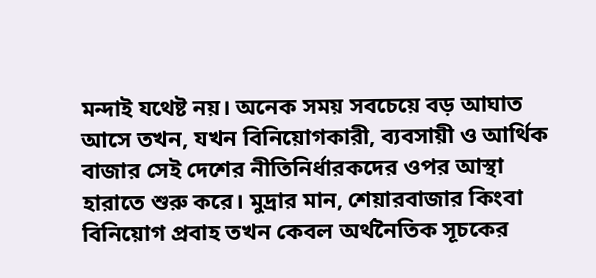মন্দাই যথেষ্ট নয়। অনেক সময় সবচেয়ে বড় আঘাত আসে তখন, যখন বিনিয়োগকারী, ব্যবসায়ী ও আর্থিক বাজার সেই দেশের নীতিনির্ধারকদের ওপর আস্থা হারাতে শুরু করে। মুদ্রার মান, শেয়ারবাজার কিংবা বিনিয়োগ প্রবাহ তখন কেবল অর্থনৈতিক সূচকের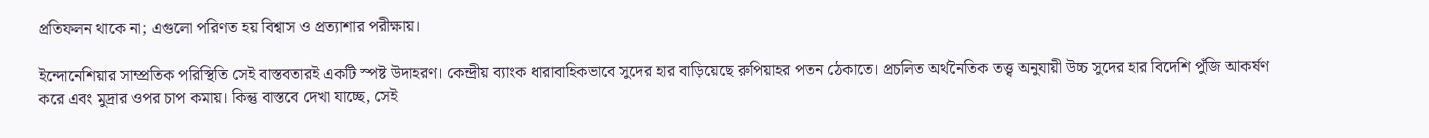প্রতিফলন থাকে না; এগুলো পরিণত হয় বিশ্বাস ও প্রত্যাশার পরীক্ষায়।

ইন্দোনেশিয়ার সাম্প্রতিক পরিস্থিতি সেই বাস্তবতারই একটি স্পষ্ট উদাহরণ। কেন্দ্রীয় ব্যাংক ধারাবাহিকভাবে সুদের হার বাড়িয়েছে রুপিয়াহর পতন ঠেকাতে। প্রচলিত অর্থনৈতিক তত্ত্ব অনুযায়ী উচ্চ সুদের হার বিদেশি পুঁজি আকর্ষণ করে এবং মুদ্রার ওপর চাপ কমায়। কিন্তু বাস্তবে দেখা যাচ্ছে, সেই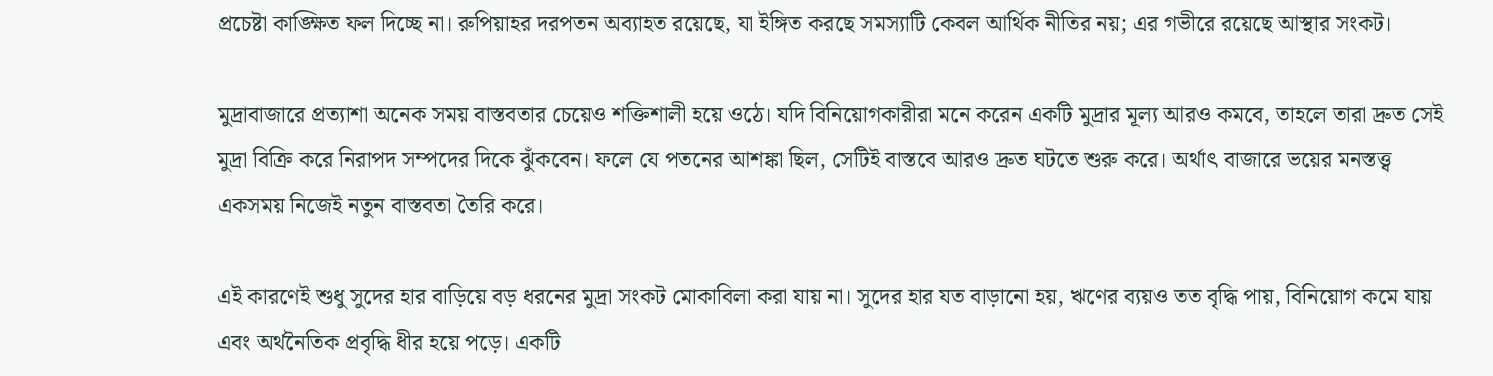প্রচেষ্টা কাঙ্ক্ষিত ফল দিচ্ছে না। রুপিয়াহর দরপতন অব্যাহত রয়েছে, যা ইঙ্গিত করছে সমস্যাটি কেবল আর্থিক নীতির নয়; এর গভীরে রয়েছে আস্থার সংকট।

মুদ্রাবাজারে প্রত্যাশা অনেক সময় বাস্তবতার চেয়েও শক্তিশালী হয়ে ওঠে। যদি বিনিয়োগকারীরা মনে করেন একটি মুদ্রার মূল্য আরও কমবে, তাহলে তারা দ্রুত সেই মুদ্রা বিক্রি করে নিরাপদ সম্পদের দিকে ঝুঁকবেন। ফলে যে পতনের আশঙ্কা ছিল, সেটিই বাস্তবে আরও দ্রুত ঘটতে শুরু করে। অর্থাৎ বাজারে ভয়ের মনস্তত্ত্ব একসময় নিজেই নতুন বাস্তবতা তৈরি করে।

এই কারণেই শুধু সুদের হার বাড়িয়ে বড় ধরনের মুদ্রা সংকট মোকাবিলা করা যায় না। সুদের হার যত বাড়ানো হয়, ঋণের ব্যয়ও তত বৃদ্ধি পায়, বিনিয়োগ কমে যায় এবং অর্থনৈতিক প্রবৃদ্ধি ধীর হয়ে পড়ে। একটি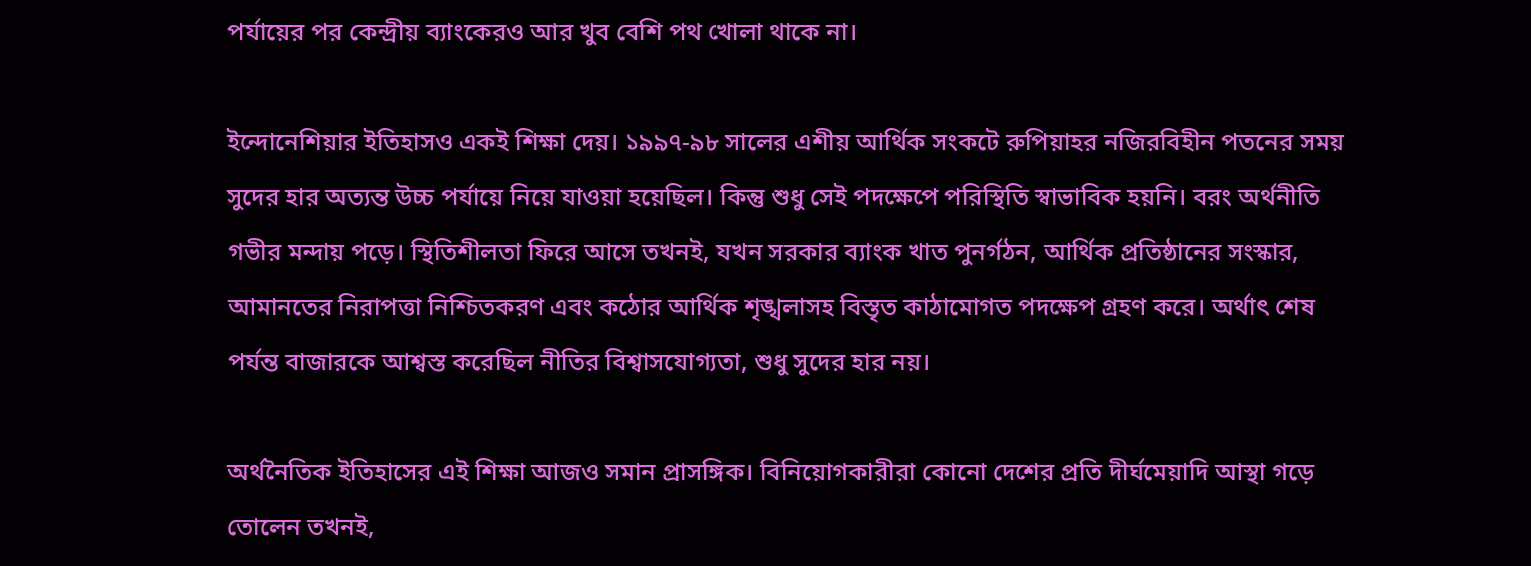পর্যায়ের পর কেন্দ্রীয় ব্যাংকেরও আর খুব বেশি পথ খোলা থাকে না।

ইন্দোনেশিয়ার ইতিহাসও একই শিক্ষা দেয়। ১৯৯৭-৯৮ সালের এশীয় আর্থিক সংকটে রুপিয়াহর নজিরবিহীন পতনের সময় সুদের হার অত্যন্ত উচ্চ পর্যায়ে নিয়ে যাওয়া হয়েছিল। কিন্তু শুধু সেই পদক্ষেপে পরিস্থিতি স্বাভাবিক হয়নি। বরং অর্থনীতি গভীর মন্দায় পড়ে। স্থিতিশীলতা ফিরে আসে তখনই, যখন সরকার ব্যাংক খাত পুনর্গঠন, আর্থিক প্রতিষ্ঠানের সংস্কার, আমানতের নিরাপত্তা নিশ্চিতকরণ এবং কঠোর আর্থিক শৃঙ্খলাসহ বিস্তৃত কাঠামোগত পদক্ষেপ গ্রহণ করে। অর্থাৎ শেষ পর্যন্ত বাজারকে আশ্বস্ত করেছিল নীতির বিশ্বাসযোগ্যতা, শুধু সুদের হার নয়।

অর্থনৈতিক ইতিহাসের এই শিক্ষা আজও সমান প্রাসঙ্গিক। বিনিয়োগকারীরা কোনো দেশের প্রতি দীর্ঘমেয়াদি আস্থা গড়ে তোলেন তখনই,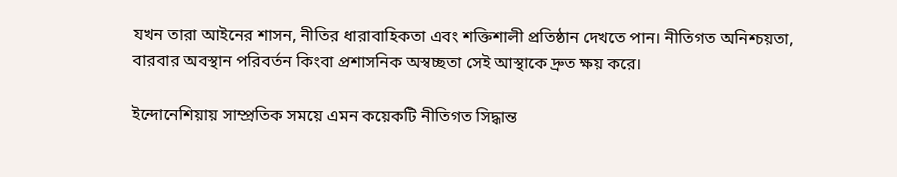যখন তারা আইনের শাসন, নীতির ধারাবাহিকতা এবং শক্তিশালী প্রতিষ্ঠান দেখতে পান। নীতিগত অনিশ্চয়তা, বারবার অবস্থান পরিবর্তন কিংবা প্রশাসনিক অস্বচ্ছতা সেই আস্থাকে দ্রুত ক্ষয় করে।

ইন্দোনেশিয়ায় সাম্প্রতিক সময়ে এমন কয়েকটি নীতিগত সিদ্ধান্ত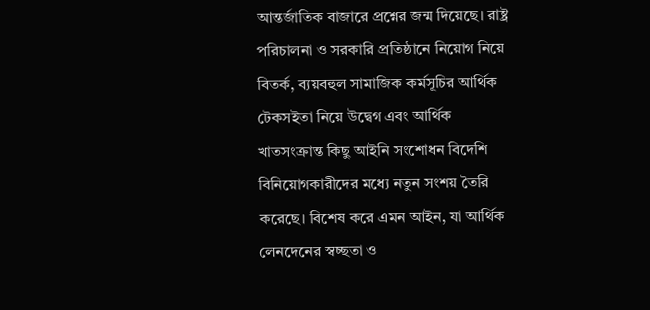আন্তর্জাতিক বাজারে প্রশ্নের জন্ম দিয়েছে। রাষ্ট্র পরিচালনা ও সরকারি প্রতিষ্ঠানে নিয়োগ নিয়ে বিতর্ক, ব্যয়বহুল সামাজিক কর্মসূচির আর্থিক টেকসইতা নিয়ে উদ্বেগ এবং আর্থিক খাতসংক্রান্ত কিছু আইনি সংশোধন বিদেশি বিনিয়োগকারীদের মধ্যে নতুন সংশয় তৈরি করেছে। বিশেষ করে এমন আইন, যা আর্থিক লেনদেনের স্বচ্ছতা ও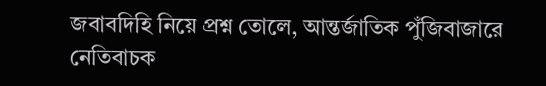জবাবদিহি নিয়ে প্রশ্ন তোলে, আন্তর্জাতিক পুঁজিবাজারে নেতিবাচক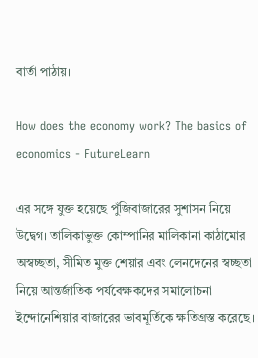বার্তা পাঠায়।

How does the economy work? The basics of economics - FutureLearn

এর সঙ্গে যুক্ত হয়েছে পুঁজিবাজারের সুশাসন নিয়ে উদ্বেগ। তালিকাভুক্ত কোম্পানির মালিকানা কাঠামোর অস্বচ্ছতা, সীমিত মুক্ত শেয়ার এবং লেনদেনের স্বচ্ছতা নিয়ে আন্তর্জাতিক পর্যবেক্ষকদের সমালোচনা ইন্দোনেশিয়ার বাজারের ভাবমূর্তিকে ক্ষতিগ্রস্ত করেছে।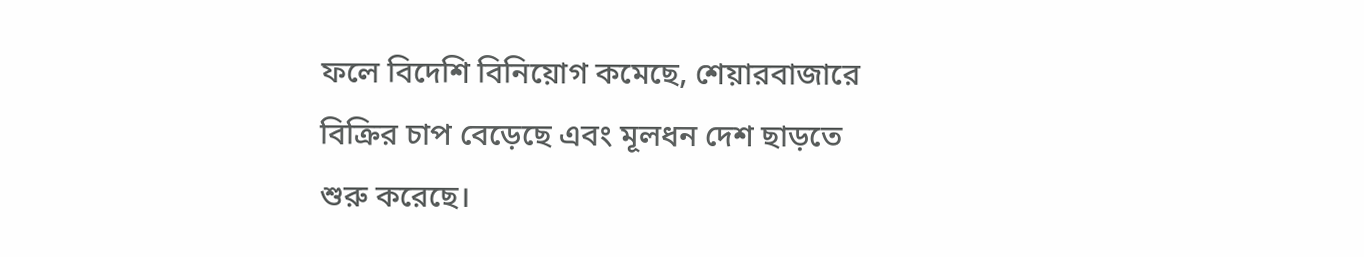ফলে বিদেশি বিনিয়োগ কমেছে, শেয়ারবাজারে বিক্রির চাপ বেড়েছে এবং মূলধন দেশ ছাড়তে শুরু করেছে।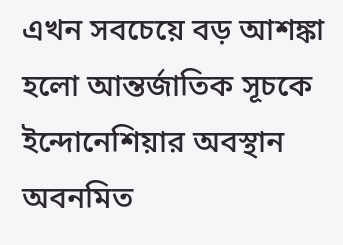এখন সবচেয়ে বড় আশঙ্কা হলো আন্তর্জাতিক সূচকে ইন্দোনেশিয়ার অবস্থান অবনমিত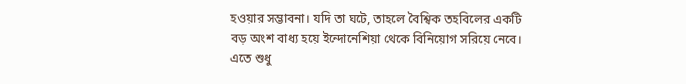হওয়ার সম্ভাবনা। যদি তা ঘটে, তাহলে বৈশ্বিক তহবিলের একটি বড় অংশ বাধ্য হয়ে ইন্দোনেশিয়া থেকে বিনিয়োগ সরিয়ে নেবে। এতে শুধু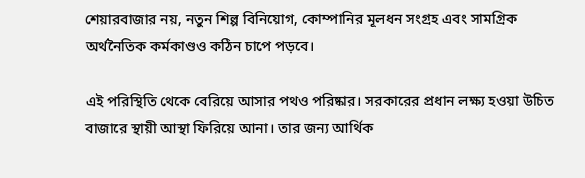শেয়ারবাজার নয়, নতুন শিল্প বিনিয়োগ, কোম্পানির মূলধন সংগ্রহ এবং সামগ্রিক অর্থনৈতিক কর্মকাণ্ডও কঠিন চাপে পড়বে।

এই পরিস্থিতি থেকে বেরিয়ে আসার পথও পরিষ্কার। সরকারের প্রধান লক্ষ্য হওয়া উচিত বাজারে স্থায়ী আস্থা ফিরিয়ে আনা। তার জন্য আর্থিক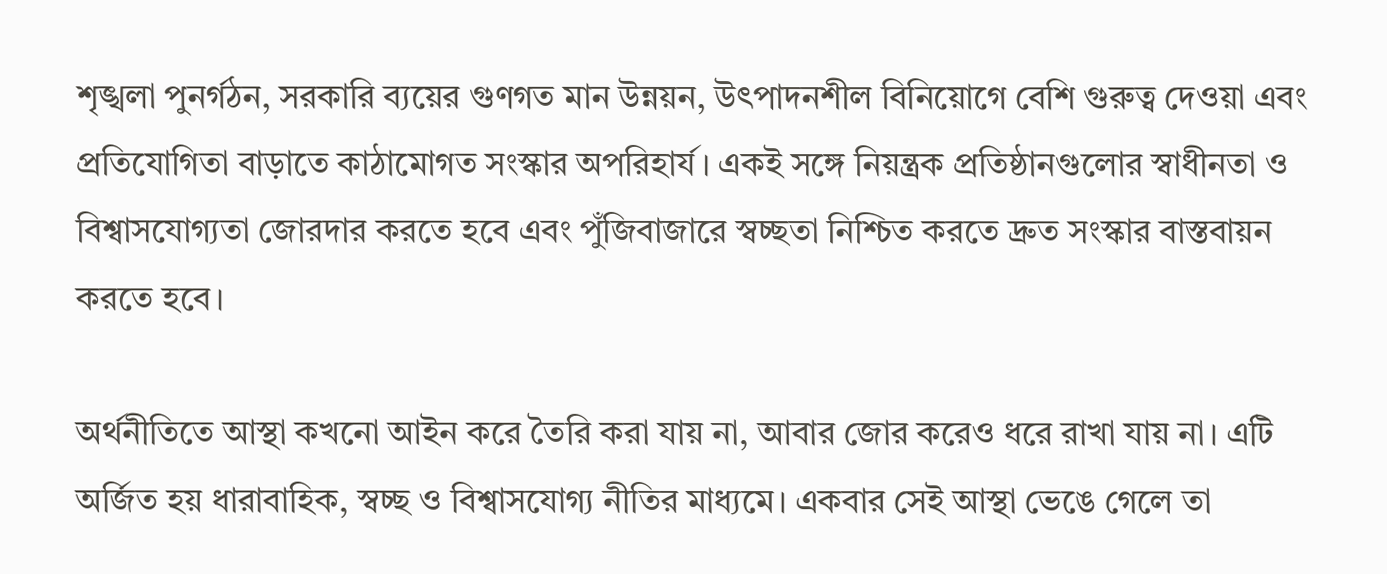শৃঙ্খলা পুনর্গঠন, সরকারি ব্যয়ের গুণগত মান উন্নয়ন, উৎপাদনশীল বিনিয়োগে বেশি গুরুত্ব দেওয়া এবং প্রতিযোগিতা বাড়াতে কাঠামোগত সংস্কার অপরিহার্য। একই সঙ্গে নিয়ন্ত্রক প্রতিষ্ঠানগুলোর স্বাধীনতা ও বিশ্বাসযোগ্যতা জোরদার করতে হবে এবং পুঁজিবাজারে স্বচ্ছতা নিশ্চিত করতে দ্রুত সংস্কার বাস্তবায়ন করতে হবে।

অর্থনীতিতে আস্থা কখনো আইন করে তৈরি করা যায় না, আবার জোর করেও ধরে রাখা যায় না। এটি অর্জিত হয় ধারাবাহিক, স্বচ্ছ ও বিশ্বাসযোগ্য নীতির মাধ্যমে। একবার সেই আস্থা ভেঙে গেলে তা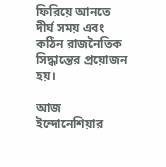ফিরিয়ে আনতে দীর্ঘ সময় এবং কঠিন রাজনৈতিক সিদ্ধান্তের প্রয়োজন হয়।

আজ ইন্দোনেশিয়ার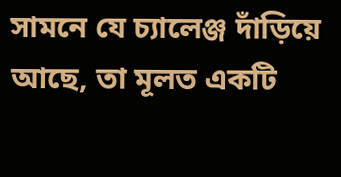সামনে যে চ্যালেঞ্জ দাঁড়িয়ে আছে, তা মূলত একটি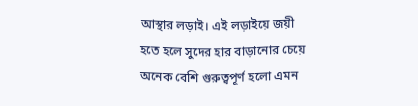আস্থার লড়াই। এই লড়াইয়ে জয়ী হতে হলে সুদের হার বাড়ানোর চেয়ে অনেক বেশি গুরুত্বপূর্ণ হলো এমন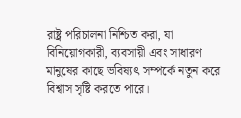রাষ্ট্র পরিচালনা নিশ্চিত করা, যা বিনিয়োগকারী, ব্যবসায়ী এবং সাধারণ মানুষের কাছে ভবিষ্যৎ সম্পর্কে নতুন করে বিশ্বাস সৃষ্টি করতে পারে।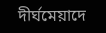দীর্ঘমেয়াদে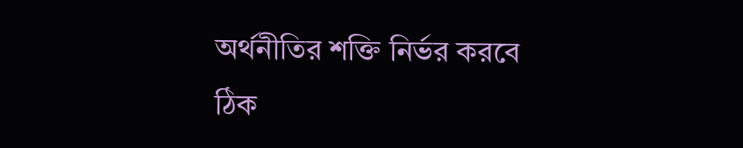অর্থনীতির শক্তি নির্ভর করবে ঠিক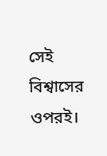সেই বিশ্বাসের ওপরই।